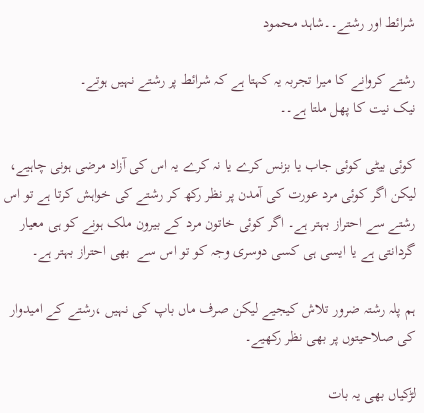شرائط اور رشتے۔۔شاہد محمود

رشتے کروانے کا میرا تجربہ یہ کہتا ہے کہ شرائط پر رشتے نہیں ہوتے۔
نیک نیت کا پھل ملتا ہے۔۔

کوئی بیٹی کوئی جاب یا بزنس کرے یا نہ کرے یہ اس کی آزاد مرضی ہونی چاہیے، لیکن اگر کوئی مرد عورت کی آمدن پر نظر رکھ کر رشتے کی خواہش کرتا ہے تو اس رشتے سے احتراز بہتر ہے۔ اگر کوئی خاتون مرد کے بیرون ملک ہونے کو ہی معیار گردانتی ہے یا ایسی ہی کسی دوسری وجہ کو تو اس سے  بھی احتراز بہتر ہے۔

ہم پلہ رشتہ ضرور تلاش کیجیے لیکن صرف ماں باپ کی نہیں ،رشتے کے امیدوار کی صلاحیتوں پر بھی نظر رکھیے۔

لڑکیاں بھی یہ بات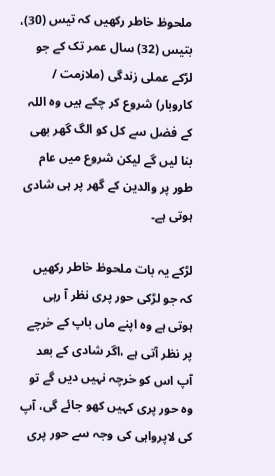ملحوظ خاطر رکھیں کہ تیس (30)، بتیس (32) سال عمر تک کے جو لڑکے عملی زندگی (ملازمت / کاروبار) شروع کر چکے ہیں وہ اللہ کے فضل سے کل کو الگ گھر بھی بنا لیں گے لیکن شروع میں عام طور پر والدین کے گھر پر ہی شادی ہوتی ہے۔

لڑکے یہ بات ملحوظ خاطر رکھیں کہ جو لڑکی حور پری نظر آ رہی ہوتی ہے وہ اپنے ماں باپ کے خرچے پر نظر آتی ہے ،اگر شادی کے بعد آپ اس کو خرچہ نہیں دیں گے تو وہ حور پری کہیں کھو جائے گی، آپ کی لاپرواہی کی وجہ سے حور پری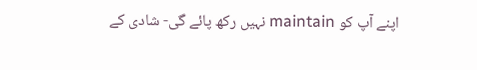اپنے آپ کو maintain نہیں رکھ پائے گی- شادی کے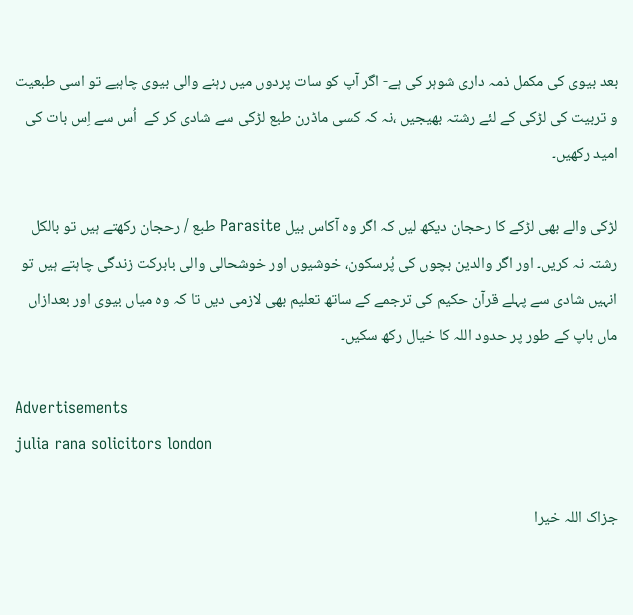بعد بیوی کی مکمل ذمہ داری شوہر کی ہے- اگر آپ کو سات پردوں میں رہنے والی بیوی چاہیے تو اسی طبعیت و تربیت کی لڑکی کے لئے رشتہ بھیجیں ،نہ کہ کسی ماڈرن طبع لڑکی سے شادی کر کے  اُس سے اِس بات کی امید رکھیں۔

لڑکی والے بھی لڑکے کا رحجان دیکھ لیں کہ اگر وہ آکاس بیل Parasite طبع / رحجان رکھتے ہیں تو بالکل رشتہ نہ کریں۔ اور اگر والدین بچوں کی پُرسکون، خوشیوں اور خوشحالی والی بابرکت زندگی چاہتے ہیں تو انہیں شادی سے پہلے قرآن حکیم کی ترجمے کے ساتھ تعلیم بھی لازمی دیں تا کہ وہ میاں بیوی اور بعدازاں ماں باپ کے طور پر حدود اللہ کا خیال رکھ سکیں۔

Advertisements
julia rana solicitors london

جزاک اللہ خیرا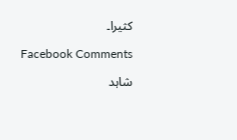کثیرا۔

Facebook Comments

شاہد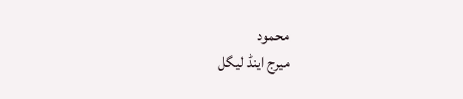محمود
میرج اینڈ لیگل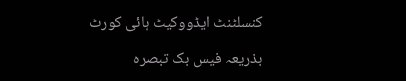کنسلٹنٹ ایڈووکیٹ ہائی کورٹ

بذریعہ فیس بک تبصرہ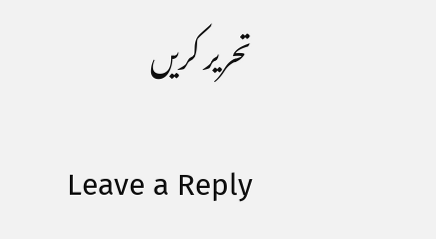تحریر کریں

Leave a Reply